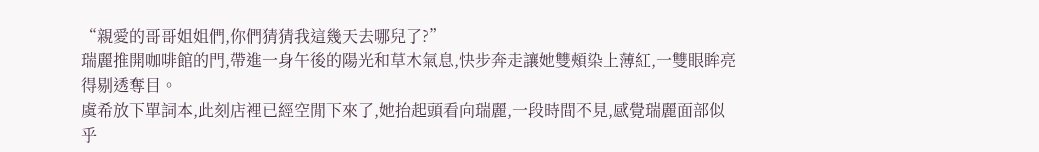“親愛的哥哥姐姐們,你們猜猜我這幾天去哪兒了?”
瑞麗推開咖啡館的門,帶進一身午後的陽光和草木氣息,快步奔走讓她雙頰染上薄紅,一雙眼眸亮得剔透奪目。
虞希放下單詞本,此刻店裡已經空閒下來了,她抬起頭看向瑞麗,一段時間不見,感覺瑞麗面部似乎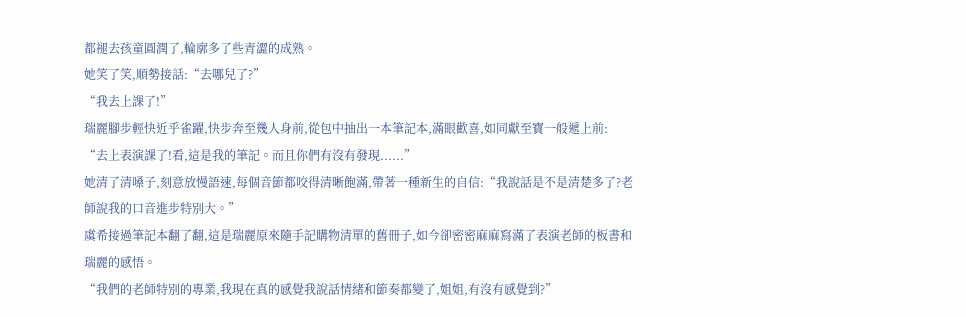都褪去孩童圓潤了,輪廓多了些青澀的成熟。
她笑了笑,順勢接話:“去哪兒了?”
“我去上課了!”
瑞麗腳步輕快近乎雀躍,快步奔至幾人身前,從包中抽出一本筆記本,滿眼歡喜,如同獻至寶一般遞上前:
“去上表演課了!看,這是我的筆記。而且你們有沒有發現......”
她清了清嗓子,刻意放慢語速,每個音節都咬得清晰飽滿,帶著一種新生的自信:“我說話是不是清楚多了?老師說我的口音進步特別大。”
虞希接過筆記本翻了翻,這是瑞麗原來隨手記購物清單的舊冊子,如今卻密密麻麻寫滿了表演老師的板書和瑞麗的感悟。
“我們的老師特別的專業,我現在真的感覺我說話情緒和節奏都變了,姐姐,有沒有感覺到?”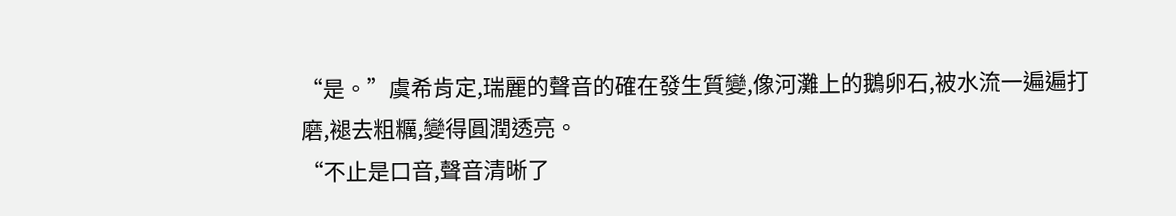“是。”虞希肯定,瑞麗的聲音的確在發生質變,像河灘上的鵝卵石,被水流一遍遍打磨,褪去粗糲,變得圓潤透亮。
“不止是口音,聲音清晰了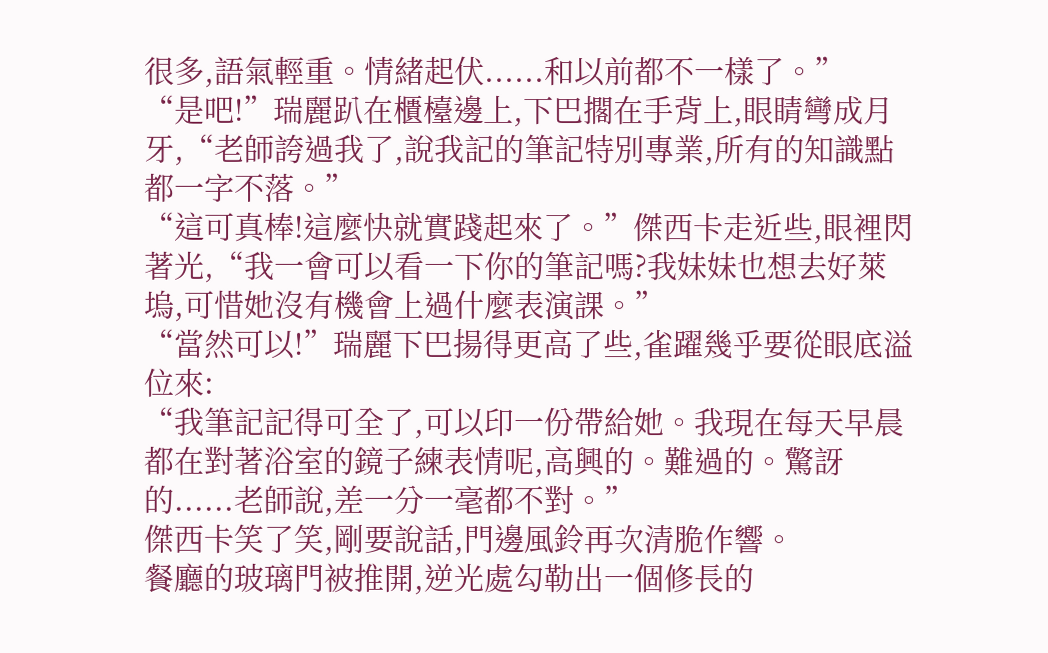很多,語氣輕重。情緒起伏......和以前都不一樣了。”
“是吧!”瑞麗趴在櫃檯邊上,下巴擱在手背上,眼睛彎成月牙,“老師誇過我了,說我記的筆記特別專業,所有的知識點都一字不落。”
“這可真棒!這麼快就實踐起來了。”傑西卡走近些,眼裡閃著光,“我一會可以看一下你的筆記嗎?我妹妹也想去好萊塢,可惜她沒有機會上過什麼表演課。”
“當然可以!”瑞麗下巴揚得更高了些,雀躍幾乎要從眼底溢位來:
“我筆記記得可全了,可以印一份帶給她。我現在每天早晨都在對著浴室的鏡子練表情呢,高興的。難過的。驚訝的......老師說,差一分一毫都不對。”
傑西卡笑了笑,剛要說話,門邊風鈴再次清脆作響。
餐廳的玻璃門被推開,逆光處勾勒出一個修長的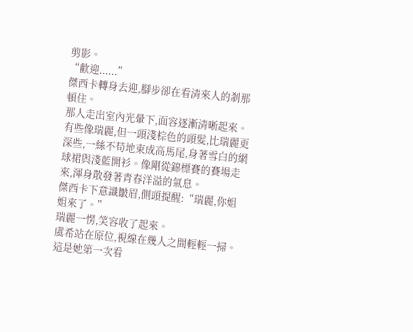剪影。
“歡迎......”
傑西卡轉身去迎,腳步卻在看清來人的剎那頓住。
那人走出室內光暈下,面容逐漸清晰起來。有些像瑞麗,但一頭淺棕色的頭髮,比瑞麗更深些,一絲不苟地束成高馬尾,身著雪白的網球裙與淺藍開衫。像剛從錦標賽的賽場走來,渾身散發著青春洋溢的氣息。
傑西卡下意識皺眉,側頭提醒:“瑞麗,你姐姐來了。”
瑞麗一愣,笑容收了起來。
虞希站在原位,視線在幾人之間輕輕一掃。這是她第一次看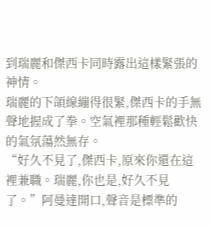到瑞麗和傑西卡同時露出這樣緊張的神情。
瑞麗的下頜線繃得很緊,傑西卡的手無聲地握成了拳。空氣裡那種輕鬆歡快的氣氛蕩然無存。
“好久不見了,傑西卡,原來你還在這裡兼職。瑞麗,你也是,好久不見了。”阿曼達開口,聲音是標準的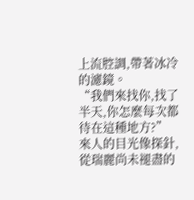上流腔調,帶著冰冷的濾鏡。
“我們來找你,找了半天,你怎麼每次都待在這種地方?”
來人的目光像探針,從瑞麗尚未褪盡的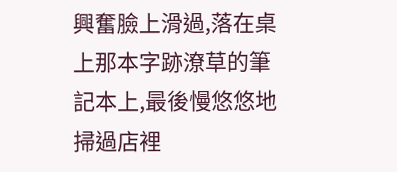興奮臉上滑過,落在桌上那本字跡潦草的筆記本上,最後慢悠悠地掃過店裡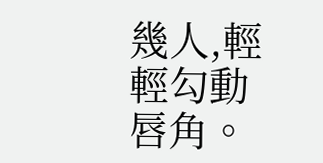幾人,輕輕勾動唇角。